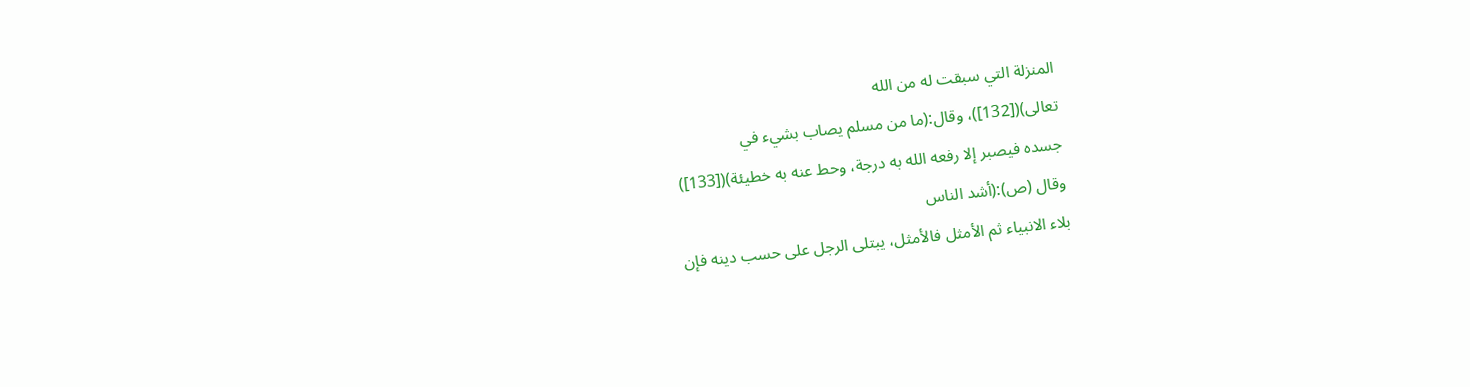المنزلة التي سبقت له من الله
تعالى)([132])، وقال:(ما من مسلم يصاب بشيء في
جسده فيصبر إلا رفعه الله به درجة، وحط عنه به خطيئة)([133])
وقال (ص):(أشد الناس
بلاء الانبياء ثم الأمثل فالأمثل، يبتلى الرجل على حسب دينه فإن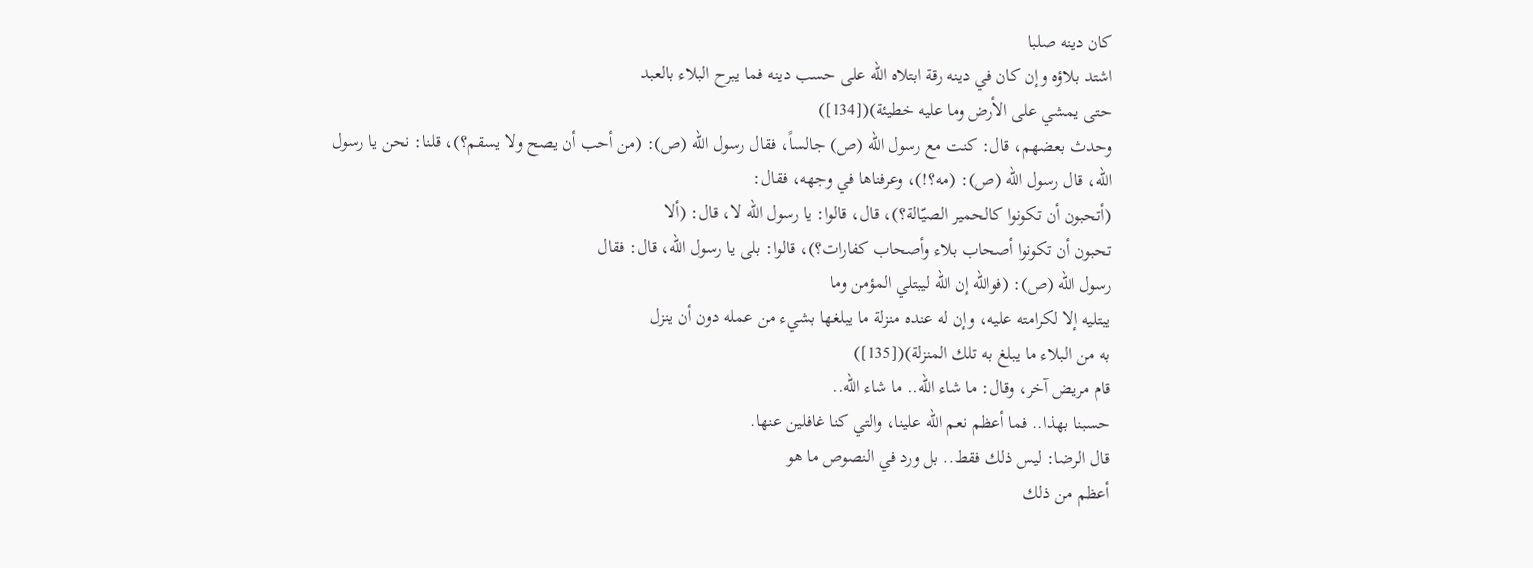كان دينه صلبا
اشتد بلاؤه وإن كان في دينه رقة ابتلاه الله على حسب دينه فما يبرح البلاء بالعبد
حتى يمشي على الأرض وما عليه خطيئة)([134])
وحدث بعضهم، قال: كنت مع رسول الله (ص) جالساً، فقال رسول الله (ص): (من أحب أن يصح ولا يسقم؟)، قلنا: نحن يا رسول
الله، قال رسول الله (ص): (مه؟!)، وعرفناها في وجهه، فقال:
(أتحبون أن تكونوا كالحمير الصيّالة؟)، قال، قالوا: يا رسول الله لا، قال: (ألا
تحبون أن تكونوا أصحاب بلاء وأصحاب كفارات؟)، قالوا: بلى يا رسول الله، قال: فقال
رسول الله (ص): (فوالله إن الله ليبتلي المؤمن وما
يبتليه إلا لكرامته عليه، وإن له عنده منزلة ما يبلغها بشيء من عمله دون أن ينزل
به من البلاء ما يبلغ به تلك المنزلة)([135])
قام مريض آخر، وقال: ما شاء الله.. ما شاء الله..
حسبنا بهذا.. فما أعظم نعم الله علينا، والتي كنا غافلين عنها.
قال الرضا: ليس ذلك فقط.. بل ورد في النصوص ما هو
أعظم من ذلك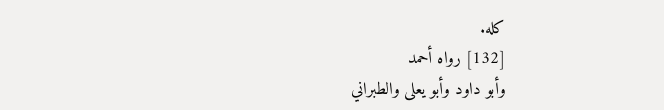كله.
[132] رواه أحمد
وأبو داود وأبو يعلى والطبراني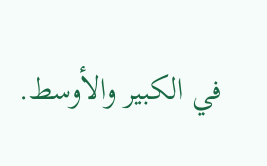في الكبير والأوسط.